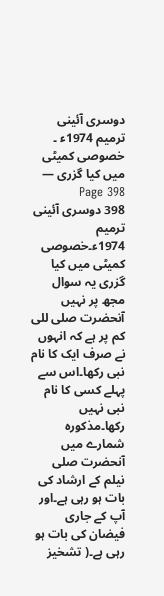دوسری آئینی ترمیم 1974ء ۔ خصوصی کمیٹی میں کیا گزری — Page 398
398 دوسری آئینی ترمیم 1974ء۔خصوصی کمیٹی میں کیا گزری یہ سوال مجھ پر نہیں آنحضرت صلی للی کم پر ہے کہ انہوں نے صرف ایک کا نام نبی رکھا۔اس سے پہلے کسی کا نام نبی نہیں رکھا۔مذکورہ شمارے میں آنحضرت صلی نیلم کے ارشاد کی بات ہو رہی ہے۔اور آپ کے جاری فیضان کی بات ہو رہی ہے۔( تشخیز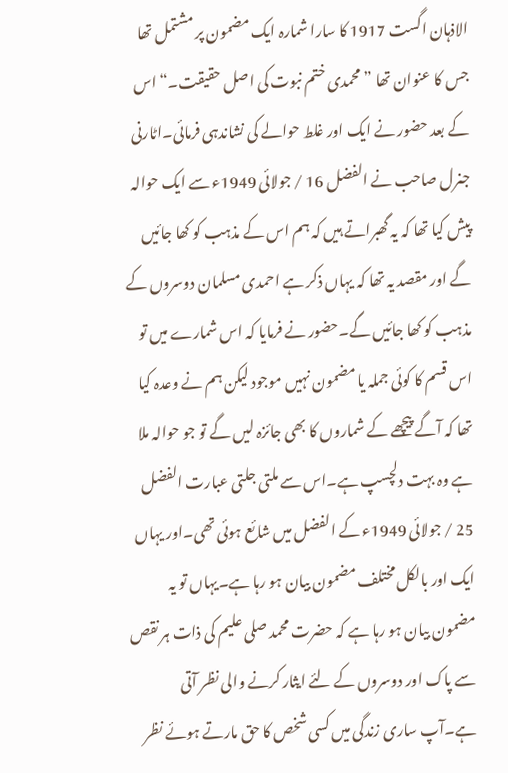الاذہان اگست 1917 کا سارا شمارہ ایک مضمون پر مشتمل تھا جس کا عنوان تھا ” محمدی ختم نبوت کی اصل حقیقت۔“ اس کے بعد حضور نے ایک اور غلط حوالے کی نشاندہی فرمائی۔اٹارنی جنرل صاحب نے الفضل 16 / جولائی 1949ء سے ایک حوالہ پیش کیا تھا کہ یہ گھبراتے ہیں کہ ہم اس کے مذہب کو کھا جائیں گے اور مقصد یہ تھا کہ یہاں ذکر ہے احمدی مسلمان دوسروں کے مذہب کو کھا جائیں گے۔حضور نے فرمایا کہ اس شمارے میں تو اس قسم کا کوئی جملہ یا مضمون نہیں موجود لیکن ہم نے وعدہ کیا تھا کہ آگے پیچھے کے شماروں کا بھی جائزہ لیں گے تو جو حوالہ ملا ہے وہ بہت دلچسپ ہے۔اس سے ملتی جلتی عبارت الفضل 25 / جولائی 1949ء کے الفضل میں شائع ہوئی تھی۔اور یہاں ایک اور بالکل مختلف مضمون بیان ہو رہا ہے۔یہاں تو یہ مضمون بیان ہو رہا ہے کہ حضرت محمد صلی علیم کی ذات ہر نقص سے پاک اور دوسروں کے لئے ایثار کرنے والی نظر آتی ہے۔آپ ساری زندگی میں کسی شخص کا حق مارتے ہوئے نظر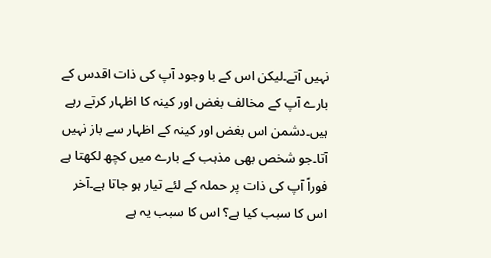نہیں آتے۔لیکن اس کے با وجود آپ کی ذات اقدس کے بارے آپ کے مخالف بغض اور کینہ کا اظہار کرتے رہے ہیں۔دشمن اس بغض اور کینہ کے اظہار سے باز نہیں آتا۔جو شخص بھی مذہب کے بارے میں کچھ لکھتا ہے فوراً آپ کی ذات پر حملہ کے لئے تیار ہو جاتا ہے۔آخر اس کا سبب کیا ہے؟ اس کا سبب یہ ہے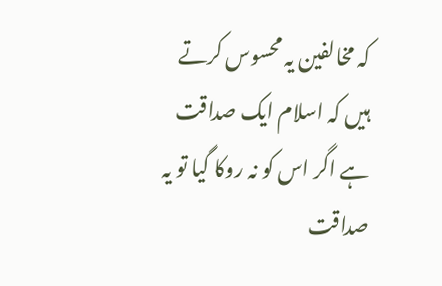کہ مخالفین یہ محسوس کرتے ہیں کہ اسلام ایک صداقت ہے اگر اس کو نہ روکا گیا تو یہ صداقت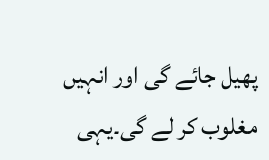پھیل جائے گی اور انہیں مغلوب کر لے گی۔یہی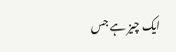ایک چیز ہے جس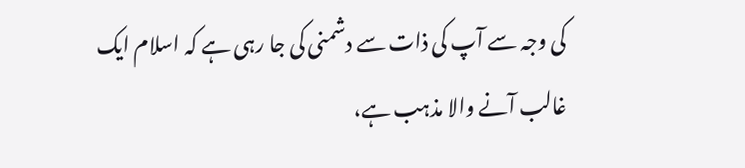کی وجہ سے آپ کی ذات سے دشمنی کی جا رہی ہے کہ اسلام ایک غالب آنے والا مذہب ہے،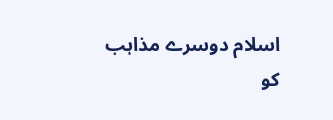اسلام دوسرے مذاہب کو